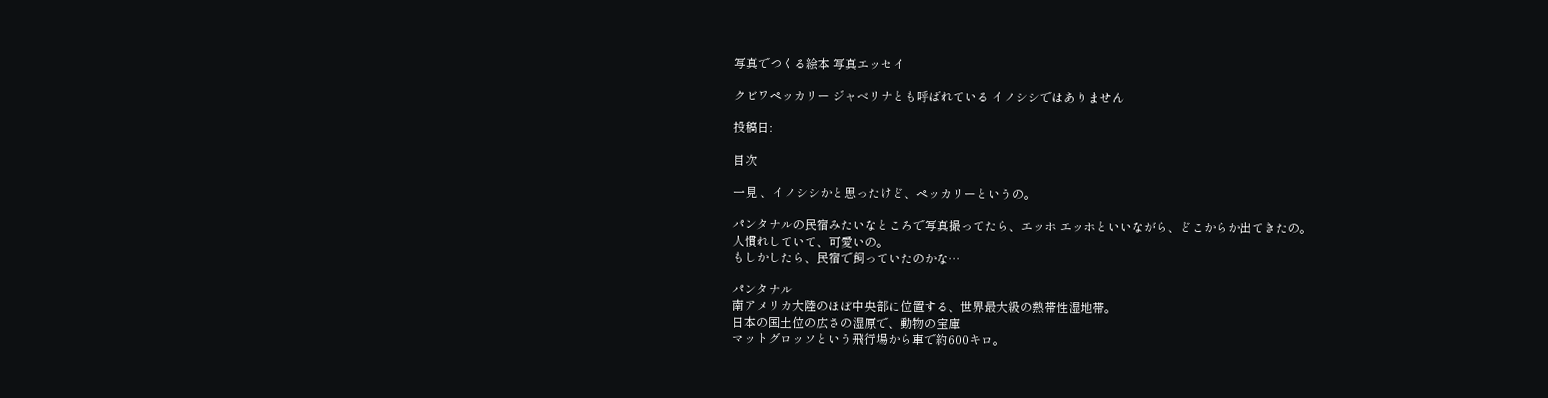写真でつくる絵本 写真エッセイ

クビワペッカリー ジャベリナとも呼ばれている イノシシではありません

投稿日:

目次

一見 、イノシシかと思ったけど、ペッカリーというの。

パンタナルの民宿みたいなところで写真撮ってたら、エッホ エッホといいながら、どこからか出てきたの。
人慣れしていて、可愛いの。
もしかしたら、民宿で飼っていたのかな…

パンタナル
南アメリカ大陸のほぼ中央部に位置する、世界最大級の熱帯性湿地帯。
日本の国土位の広さの湿原で、動物の宝庫
マットグロッソという飛行場から車で約600キロ。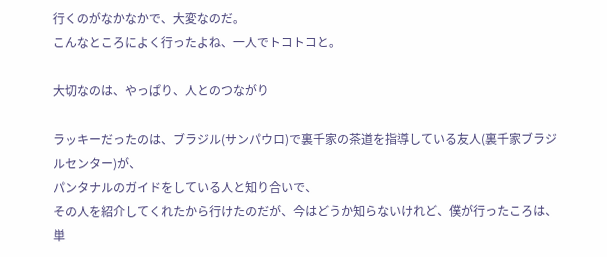行くのがなかなかで、大変なのだ。
こんなところによく行ったよね、一人でトコトコと。

大切なのは、やっぱり、人とのつながり

ラッキーだったのは、ブラジル(サンパウロ)で裏千家の茶道を指導している友人(裏千家ブラジルセンター)が、
パンタナルのガイドをしている人と知り合いで、
その人を紹介してくれたから行けたのだが、今はどうか知らないけれど、僕が行ったころは、単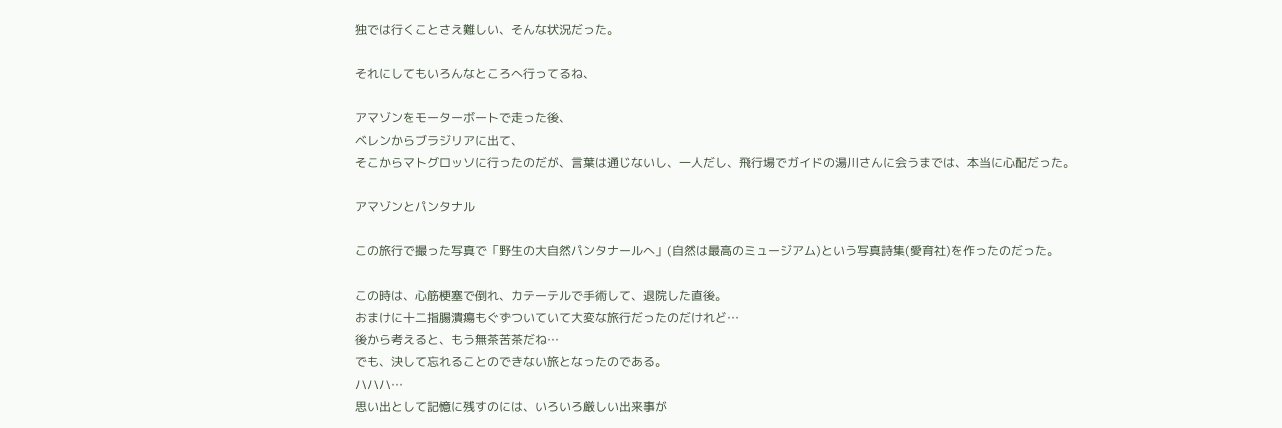独では行くことさえ難しい、そんな状況だった。

それにしてもいろんなところへ行ってるね、

アマゾンをモーターボートで走った後、
ベレンからブラジリアに出て、
そこからマトグロッソに行ったのだが、言葉は通じないし、一人だし、飛行場でガイドの湯川さんに会うまでは、本当に心配だった。

アマゾンとパンタナル

この旅行で撮った写真で「野生の大自然パンタナールへ」(自然は最高のミュージアム)という写真詩集(愛育社)を作ったのだった。

この時は、心筋梗塞で倒れ、カテーテルで手術して、退院した直後。
おまけに十二指腸潰瘍もぐずついていて大変な旅行だったのだけれど…
後から考えると、もう無茶苦茶だね…
でも、決して忘れることのできない旅となったのである。
ハハハ…
思い出として記憶に残すのには、いろいろ厳しい出来事が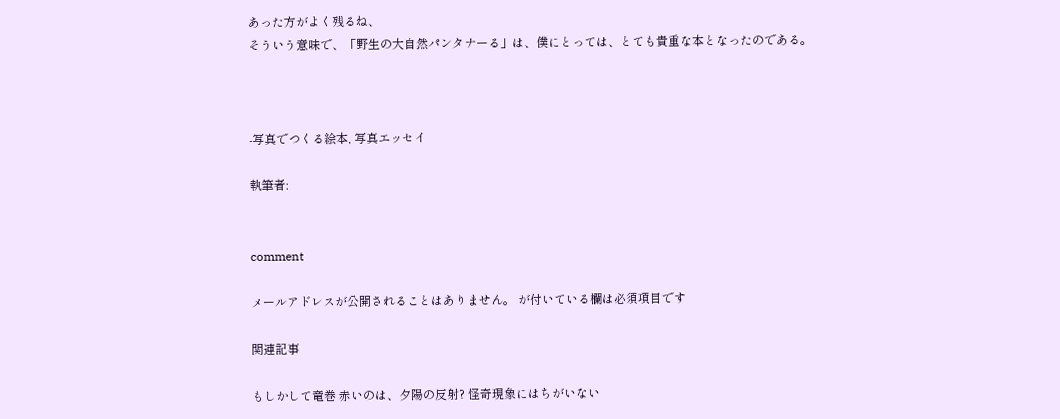あった方がよく残るね、
そういう意味で、「野生の大自然パンタナーる」は、僕にとっては、とても貴重な本となったのである。



-写真でつくる絵本, 写真エッセイ

執筆者:


comment

メールアドレスが公開されることはありません。 が付いている欄は必須項目です

関連記事

もしかして竜巻 赤いのは、夕陽の反射? 怪奇現象にはちがいない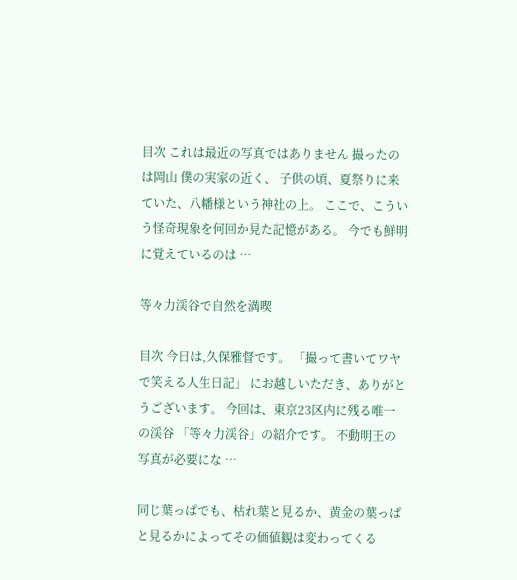目次 これは最近の写真ではありません 撮ったのは岡山 僕の実家の近く、 子供の頃、夏祭りに来ていた、八幡様という神社の上。 ここで、こういう怪奇現象を何回か見た記憶がある。 今でも鮮明に覚えているのは …

等々力渓谷で自然を満喫

目次 今日は,久保雅督です。 「撮って書いてワヤで笑える人生日記」 にお越しいただき、ありがとうございます。 今回は、東京23区内に残る唯一の渓谷 「等々力渓谷」の紹介です。 不動明王の写真が必要にな …

同じ葉っぱでも、枯れ葉と見るか、黄金の葉っぱと見るかによってその価値観は変わってくる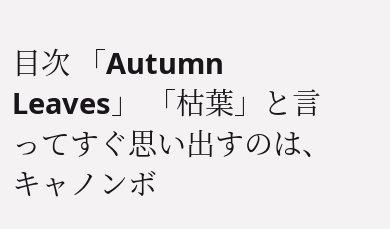目次 「Autumn Leaves」 「枯葉」と言ってすぐ思い出すのは、 キャノンボ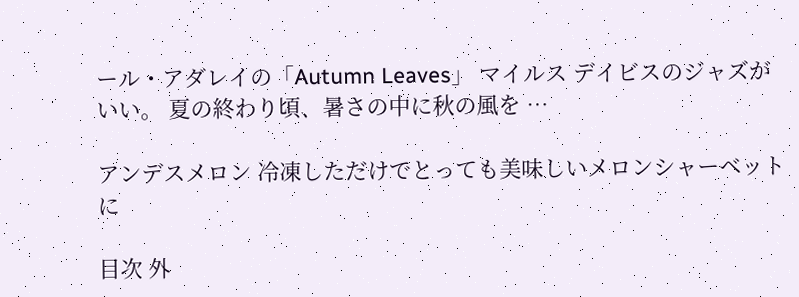ール・アダレイの「Autumn Leaves」 マイルス デイビスのジャズがいい。 夏の終わり頃、暑さの中に秋の風を …

アンデスメロン 冷凍しただけでとっても美味しいメロンシャーベットに

目次 外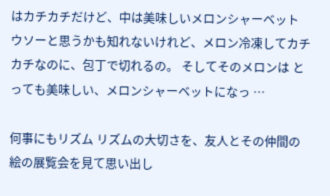はカチカチだけど、中は美味しいメロンシャーベット ウソーと思うかも知れないけれど、メロン冷凍してカチカチなのに、包丁で切れるの。 そしてそのメロンは とっても美味しい、メロンシャーベットになっ …

何事にもリズム リズムの大切さを、友人とその仲間の絵の展覧会を見て思い出し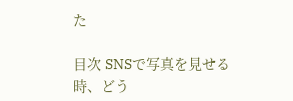た

目次 SNSで写真を見せる時、どう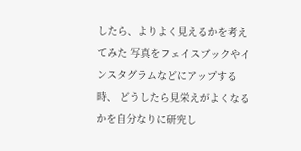したら、よりよく見えるかを考えてみた 写真をフェイスブックやインスタグラムなどにアップする時、 どうしたら見栄えがよくなるかを自分なりに研究し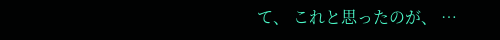て、 これと思ったのが、 …